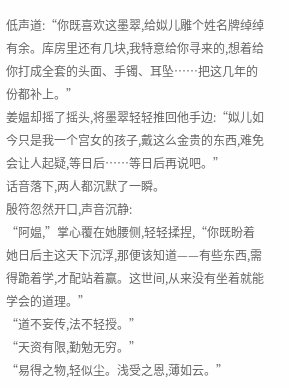低声道:“你既喜欢这墨翠,给姒儿雕个姓名牌绰绰有余。库房里还有几块,我特意给你寻来的,想着给你打成全套的头面、手镯、耳坠……把这几年的份都补上。”
姜媪却摇了摇头,将墨翠轻轻推回他手边:“姒儿如今只是我一个宫女的孩子,戴这么金贵的东西,难免会让人起疑,等日后……等日后再说吧。”
话音落下,两人都沉默了一瞬。
殷符忽然开口,声音沉静:
“阿媪,”掌心覆在她腰侧,轻轻揉捏,“你既盼着她日后主这天下沉浮,那便该知道——有些东西,需得跪着学,才配站着赢。这世间,从来没有坐着就能学会的道理。”
“道不妄传,法不轻授。”
“天资有限,勤勉无穷。”
“易得之物,轻似尘。浅受之恩,薄如云。”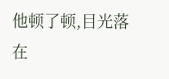他顿了顿,目光落在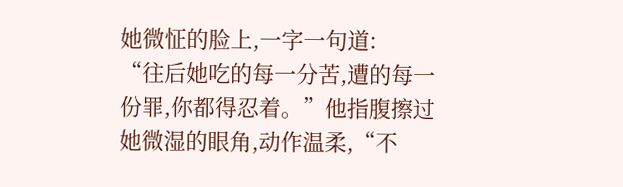她微怔的脸上,一字一句道:
“往后她吃的每一分苦,遭的每一份罪,你都得忍着。”他指腹擦过她微湿的眼角,动作温柔,“不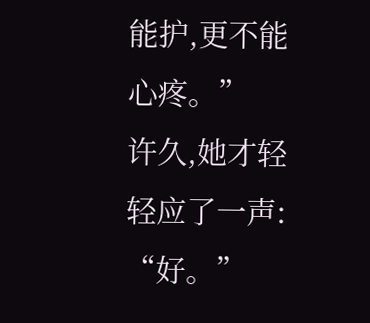能护,更不能心疼。”
许久,她才轻轻应了一声:
“好。”